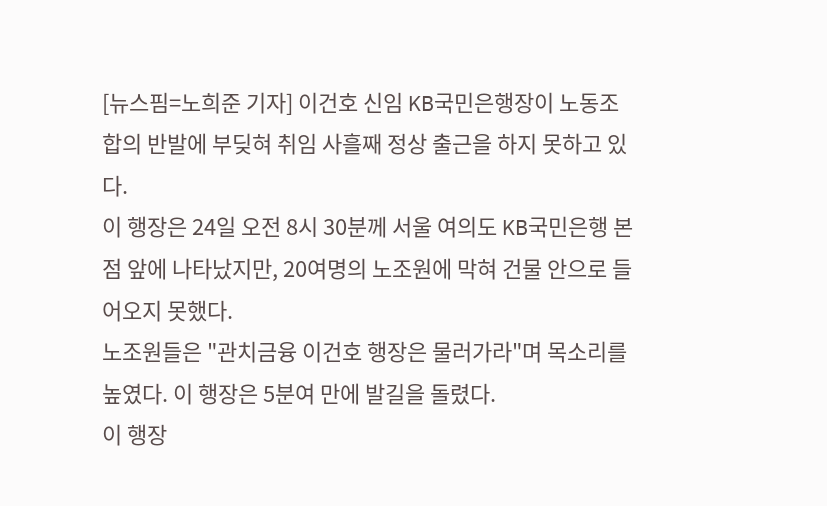[뉴스핌=노희준 기자] 이건호 신임 KB국민은행장이 노동조합의 반발에 부딪혀 취임 사흘째 정상 출근을 하지 못하고 있다.
이 행장은 24일 오전 8시 30분께 서울 여의도 KB국민은행 본점 앞에 나타났지만, 20여명의 노조원에 막혀 건물 안으로 들어오지 못했다.
노조원들은 "관치금융 이건호 행장은 물러가라"며 목소리를 높였다. 이 행장은 5분여 만에 발길을 돌렸다.
이 행장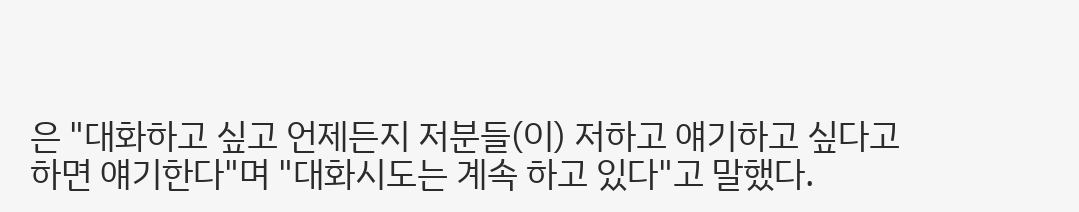은 "대화하고 싶고 언제든지 저분들(이) 저하고 얘기하고 싶다고 하면 얘기한다"며 "대화시도는 계속 하고 있다"고 말했다.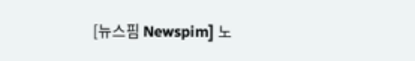[뉴스핌 Newspim] 노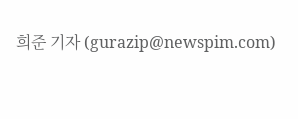희준 기자 (gurazip@newspim.com)